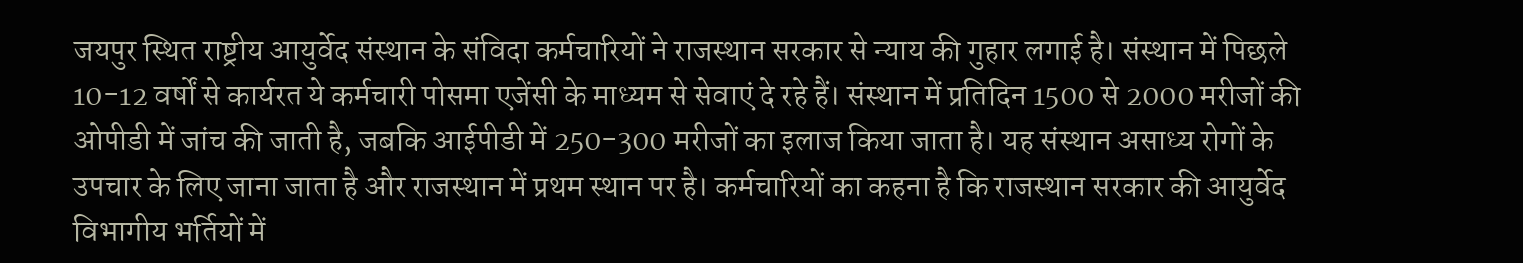जयपुर स्थित राष्ट्रीय आयुर्वेद संस्थान के संविदा कर्मचारियों ने राजस्थान सरकार से न्याय की गुहार लगाई है। संस्थान में पिछले 10-12 वर्षों से कार्यरत ये कर्मचारी पोसमा एजेंसी के माध्यम से सेवाएं दे रहे हैं। संस्थान में प्रतिदिन 1500 से 2000 मरीजों की ओपीडी में जांच की जाती है, जबकि आईपीडी में 250-300 मरीजों का इलाज किया जाता है। यह संस्थान असाध्य रोगों के उपचार के लिए जाना जाता है और राजस्थान में प्रथम स्थान पर है। कर्मचारियों का कहना है कि राजस्थान सरकार की आयुर्वेद विभागीय भर्तियों में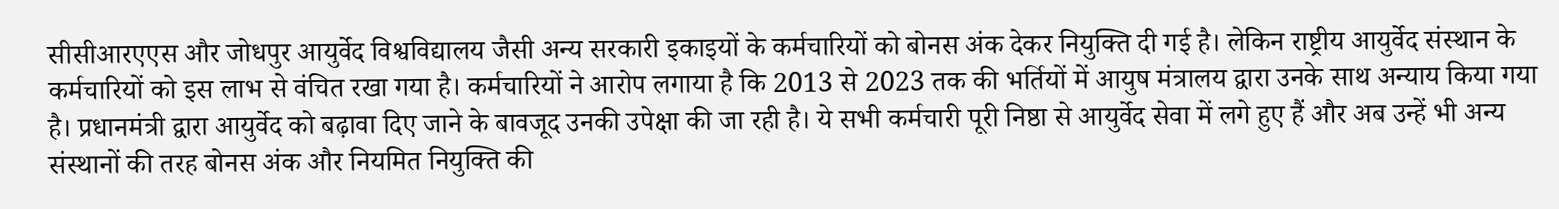सीसीआरएएस और जोधपुर आयुर्वेद विश्वविद्यालय जैसी अन्य सरकारी इकाइयों के कर्मचारियों को बोनस अंक देकर नियुक्ति दी गई है। लेकिन राष्ट्रीय आयुर्वेद संस्थान के कर्मचारियों को इस लाभ से वंचित रखा गया है। कर्मचारियों ने आरोप लगाया है कि 2013 से 2023 तक की भर्तियों में आयुष मंत्रालय द्वारा उनके साथ अन्याय किया गया है। प्रधानमंत्री द्वारा आयुर्वेद को बढ़ावा दिए जाने के बावजूद उनकी उपेक्षा की जा रही है। ये सभी कर्मचारी पूरी निष्ठा से आयुर्वेद सेवा में लगे हुए हैं और अब उन्हें भी अन्य संस्थानों की तरह बोनस अंक और नियमित नियुक्ति की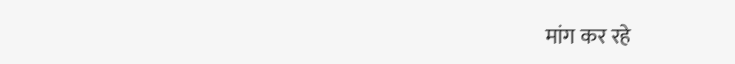मांग कर रहे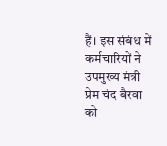हैं। इस संबंध में कर्मचारियों ने उपमुख्य मंत्री प्रेम चंद बैरवा को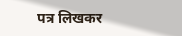पत्र लिखकर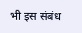भी इस संबंध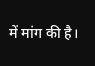में मांग की है।